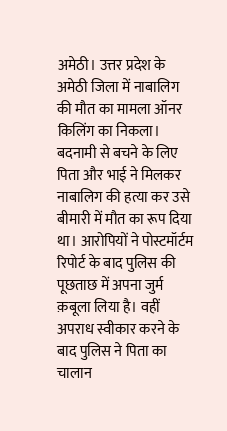अमेठी। उत्तर प्रदेश के अमेठी जिला में नाबालिग की मौत का मामला ऑनर किलिंग का निकला। बदनामी से बचने के लिए पिता और भाई ने मिलकर नाबालिग की हत्या कर उसे बीमारी में मौत का रूप दिया था। आरोपियों ने पोस्टमॉर्टम रिपोर्ट के बाद पुलिस की पूछताछ में अपना जुर्म क़बूला लिया है। वहीं अपराध स्वीकार करने के बाद पुलिस ने पिता का चालान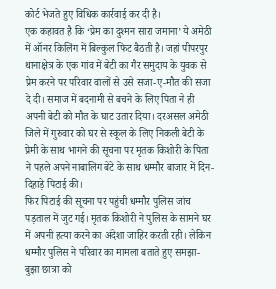कोर्ट भेजते हुए विधिक कार्रवाई कर दी है।
एक कहावत है कि ‘प्रेम का दुश्मन सारा जमाना’ ये अमेठी में ऑनर किलिंग में बिल्कुल फिट बैठती है। जहां पीपरपुर थानाक्षेत्र के एक गांव में बेटी का गैर समुदाय के युवक से प्रेम करने पर परिवार वालों से उसे सजा-ए-मौत की सजा दे दी। समाज में बदनामी से बचने के लिए पिता ने ही अपनी बेटी को मौत के घाट उतार दिया। दरअसल अमेठी जिले में गुरुवार को घर से स्कूल के लिए निकली बेटी के प्रेमी के साथ भागने की सूचना पर मृतक किशोरी के पिता ने पहले अपने नाबालिग बेटे के साथ धम्मौर बाजार में दिन-दिहाड़े पिटाई की।
फिर पिटाई की सूचना पर पहुंची धम्मौर पुलिस जांच पड़ताल में जुट गई। मृतक किशोरी ने पुलिस के सामने घर में अपनी हत्या करने का अंदेशा जाहिर करती रही। लेकिन धम्मौर पुलिस ने परिवार का मामला बताते हुए समझा-बुझा छात्रा को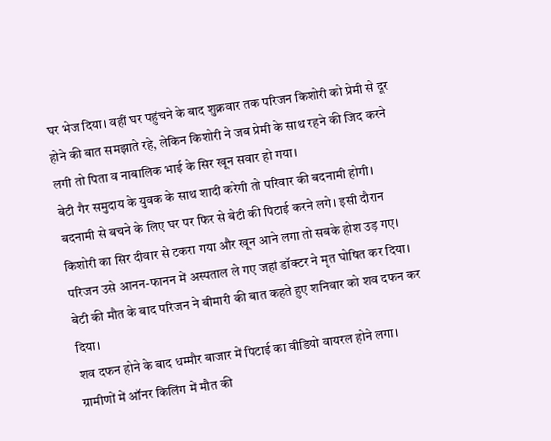घर भेज दिया। वहीं घर पहुंचने के बाद शुक्रवार तक परिजन किशोरी को प्रेमी से दूर होने की बात समझाते रहे, लेकिन किशोरी ने जब प्रेमी के साथ रहने की जिद करने लगी तो पिता व नाबालिक भाई के सिर खून सवार हो गया।
बेटी गैर समुदाय के युवक के साथ शादी करेगी तो परिवार की बदनामी होगी। बदनामी से बचने के लिए घर पर फिर से बेटी की पिटाई करने लगे। इसी दौरान किशोरी का सिर दीवार से टकरा गया और खून आने लगा तो सबके होश उड़ गए। परिजन उसे आनन-फानन में अस्पताल ले गए जहां डॉक्टर ने मृत घोषित कर दिया। बेटी की मौत के बाद परिजन ने बीमारी की बात कहते हुए शनिवार को शव दफन कर दिया।
शव दफन होने के बाद धम्मौर बाजार में पिटाई का वीडियो वायरल होने लगा। ग्रामीणों में ऑनर किलिंग में मौत की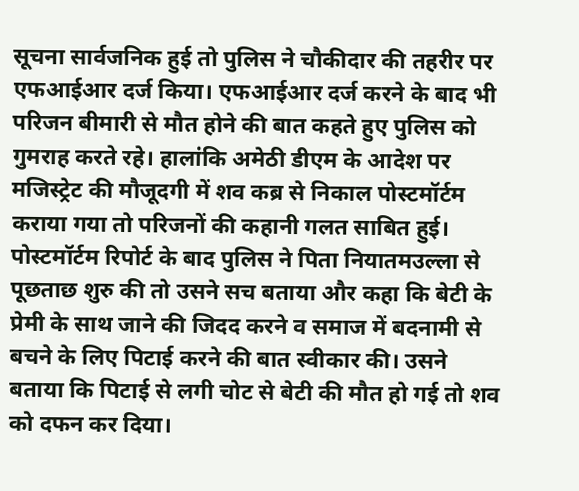सूचना सार्वजनिक हुई तो पुलिस ने चौकीदार की तहरीर पर एफआईआर दर्ज किया। एफआईआर दर्ज करने के बाद भी परिजन बीमारी से मौत होने की बात कहते हुए पुलिस को गुमराह करते रहे। हालांकि अमेठी डीएम के आदेश पर मजिस्ट्रेट की मौजूदगी में शव कब्र से निकाल पोस्टमॉर्टम कराया गया तो परिजनों की कहानी गलत साबित हुई।
पोस्टमॉर्टम रिपोर्ट के बाद पुलिस ने पिता नियातमउल्ला से पूछताछ शुरु की तो उसने सच बताया और कहा कि बेटी के प्रेमी के साथ जाने की जिदद करने व समाज में बदनामी से बचने के लिए पिटाई करने की बात स्वीकार की। उसने बताया कि पिटाई से लगी चोट से बेटी की मौत हो गई तो शव को दफन कर दिया।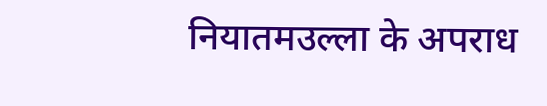नियातमउल्ला के अपराध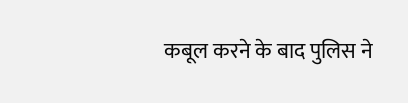कबूल करने के बाद पुलिस ने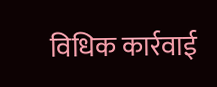विधिक कार्रवाई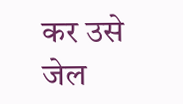कर उसे जेल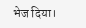भेज दिया।